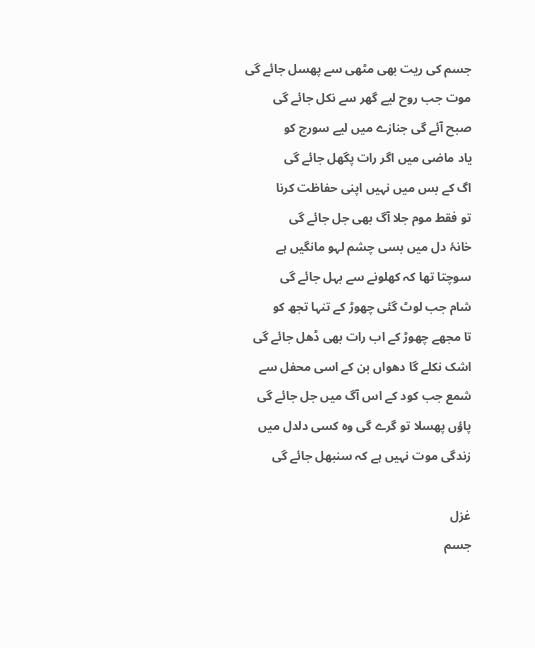جسم کی ریت بھی مٹھی سے پھسل جائے گی
موت جب روح لیے گھر سے نکل جائے گی
صبح آئے گی جنازے میں لیے سورج کو
یاد ماضی میں اگر رات پگھل جائے گی
اگ کے بس میں نہیں اپنی حفاظت کرنا
تو فقط موم جلا آگ بھی جل جائے گی
خانۂ دل میں بسی چشم لہو مانگیں ہے
سوچتا تھا کہ کھلونے سے بہل جائے گی
شام جب لوٹ گئی چھوڑ کے تنہا تجھ کو
تا مجھے چھوڑ کے اب رات بھی ڈھل جائے گی
اشک نکلے گا دھواں بن کے اسی محفل سے
شمع جب کود کے اس آگ میں جل جائے گی
پاؤں پھسلا تو گرے گی وہ کسی دلدل میں
زندگی موت نہیں ہے کہ سنبھل جائے گی

غزل
جسم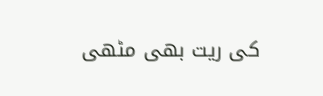کی ریت بھی مٹھی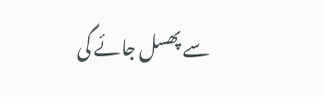سے پھسل جائے گی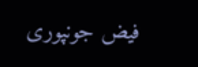فیض جونپوری